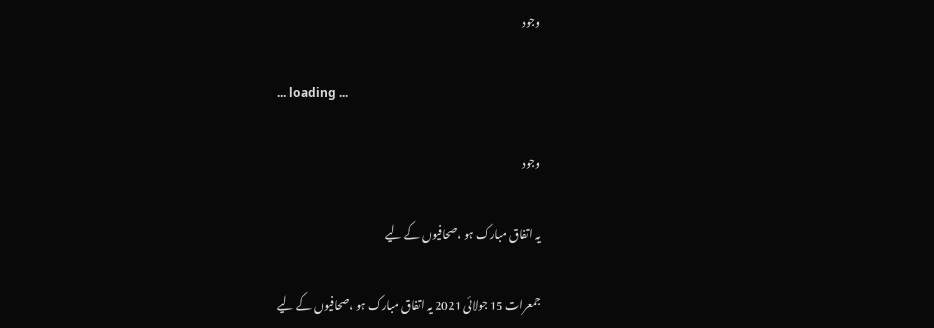وجود

... loading ...

وجود

یہ اتفاق مبارک ہو ،صحافیوں کے لیے

جمعرات 15 جولائی 2021 یہ اتفاق مبارک ہو ،صحافیوں کے لیے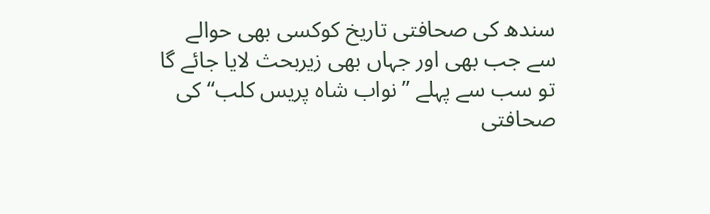سندھ کی صحافتی تاریخ کوکسی بھی حوالے سے جب بھی اور جہاں بھی زیربحث لایا جائے گا تو سب سے پہلے ’’نواب شاہ پریس کلب‘‘ کی صحافتی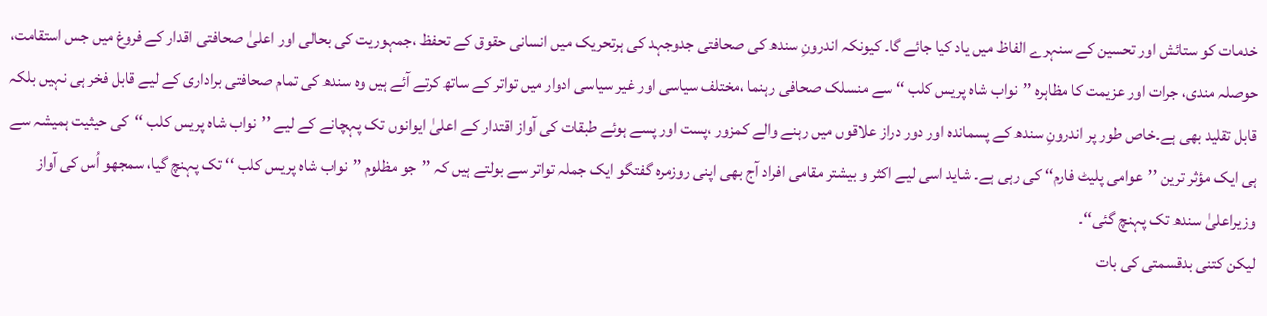خدمات کو ستائش اور تحسین کے سنہرے الفاظ میں یاد کیا جائے گا۔ کیونکہ اندرونِ سندھ کی صحافتی جدوجہد کی ہرتحریک میں انسانی حقوق کے تحفظ ،جمہوریت کی بحالی اور اعلیٰ صحافتی اقدار کے فروغ میں جس استقامت، حوصلہ مندی، جرات اور عزیمت کا مظاہرہ ’’نواب شاہ پریس کلب ‘‘ سے منسلک صحافی رہنما ،مختلف سیاسی اور غیر سیاسی ادوار میں تواتر کے ساتھ کرتے آئے ہیں وہ سندھ کی تمام صحافتی براداری کے لیے قابل فخر ہی نہیں بلکہ قابل تقلید بھی ہے۔خاص طور پر اندرونِ سندھ کے پسماندہ اور دور دراز علاقوں میں رہنے والے کمزور ،پست اور پسے ہوئے طبقات کی آواز اقتدار کے اعلیٰ ایوانوں تک پہچانے کے لیے ’’نواب شاہ پریس کلب ‘‘کی حیثیت ہمیشہ سے ہی ایک مؤثر ترین ’’عوامی پلیٹ فارم‘‘ کی رہی ہے۔ شاید اسی لیے اکثر و بیشتر مقامی افراد آج بھی اپنی روزمرہ گفتگو ایک جملہ تواتر سے بولتے ہیں کہ ’’جو مظلوم ’’نواب شاہ پریس کلب ‘‘ تک پہنچ گیا، سمجھو اُس کی آواز وزیراعلیٰ سندھ تک پہنچ گئی‘‘۔
لیکن کتنی بدقسمتی کی بات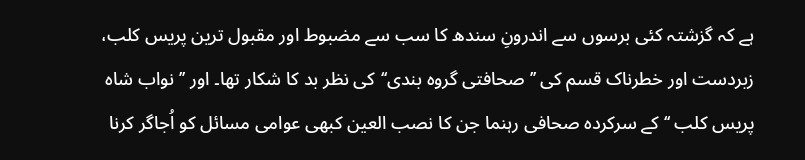ہے کہ گزشتہ کئی برسوں سے اندرونِ سندھ کا سب سے مضبوط اور مقبول ترین پریس کلب، زبردست اور خطرناک قسم کی ’’صحافتی گروہ بندی‘‘کی نظر بد کا شکار تھا۔ اور ’’نواب شاہ پریس کلب ‘‘ کے سرکردہ صحافی رہنما جن کا نصب العین کبھی عوامی مسائل کو اُجاگر کرنا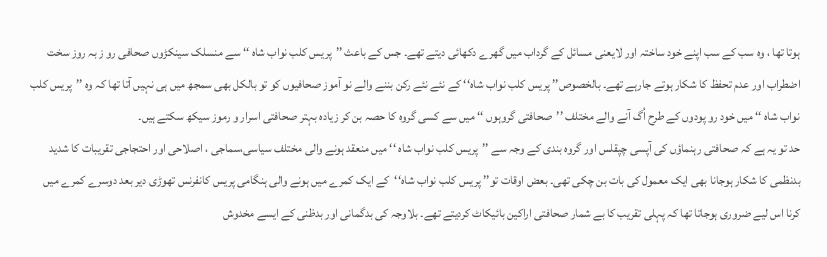ہوتا تھا ، وہ سب کے سب اپنے خود ساختہ اور لایعنی مسائل کے گرداب میں گھرے دکھائی دیتے تھے۔ جس کے باعث ’’پریس کلب نواب شاہ ‘‘ سے منسلک سینکڑوں صحافی رو ز بہ روز سخت اضطراب اور عدم تحفظ کا شکار ہوتے جارہے تھے۔ بالخصوص’’ پریس کلب نواب شاہ‘‘ کے نئے نئے رکن بننے والے نو آموز صحافیوں کو تو بالکل بھی سمجھ میں ہی نہیں آتا تھا کہ وہ ’’پریس کلب نواب شاہ ‘‘ میں خود رو پودوں کے طرح اُگ آنے والے مختلف ’’صحافتی گروہوں ‘‘ میں سے کسی گروہ کا حصہ بن کر زیادہ بہتر صحافتی اسرار و رموز سیکھ سکتے ہیں۔
حد تو یہ ہے کہ صحافتی رہنماؤں کی آپسی چپقلس اور گروہ بندی کے وجہ سے ’’پریس کلب نواب شاہ ‘‘ میں منعقد ہونے والی مختلف سیاسی،سماجی ، اصلاحی اور احتجاجی تقریبات کا شدید بدنظمی کا شکار ہوجانا بھی ایک معمول کی بات بن چکی تھی۔ بعض اوقات تو’’ پریس کلب نواب شاہ‘‘کے ایک کمرے میں ہونے والی ہنگامی پریس کانفرنس تھوڑی دیر بعد دوسرے کمرے میں کرنا اس لیے ضروری ہوجاتا تھا کہ پہلی تقریب کا بے شمار صحافتی اراکین بائیکاٹ کردیتے تھے۔ بلاوجہ کی بدگمانی اور بدظنی کے ایسے مخدوش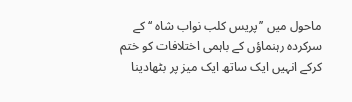ماحول میں ’’پریس کلب نواب شاہ ‘‘ کے سرکردہ رہنماؤں کے باہمی اختلافات کو ختم کرکے انہیں ایک ساتھ ایک میز پر بٹھادینا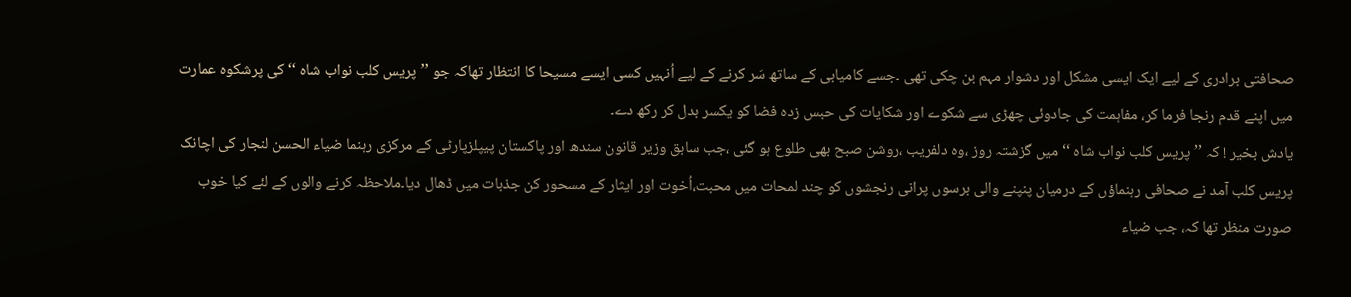صحافتی برادری کے لیے ایک ایسی مشکل اور دشوار مہم بن چکی تھی ۔جسے کامیابی کے ساتھ سَر کرنے کے لیے اُنہیں کسی ایسے مسیحا کا انتظار تھاکہ جو ’’پریس کلب نواب شاہ ‘‘ کی پرشکوہ عمارت میں اپنے قدم رنجا فرما کر، مفاہمت کی جادوئی چھڑی سے شکوے اور شکایات کی حبس زدہ فضا کو یکسر بدل کر رکھ دے۔
یادش بخیر ! کہ ’’پریس کلب نواب شاہ ‘‘ میں گزشتہ روز ،وہ دلفریب ،روشن صبح بھی طلوع ہو گئی ،جب سابق وزیر قانون سندھ اور پاکستان پیپلزپارٹی کے مرکزی رہنما ضیاء الحسن لنجار کی اچانک پریس کلب آمد نے صحافی رہنماؤں کے درمیان پنپنے والی برسوں پرانی رنجشوں کو چند لمحات میں محبت،اُخوت اور ایثار کے مسحور کن جذبات میں ڈھال دیا۔ملاحظہ کرنے والوں کے لئے کیا خوب صورت منظر تھا کہ، جب ضیاء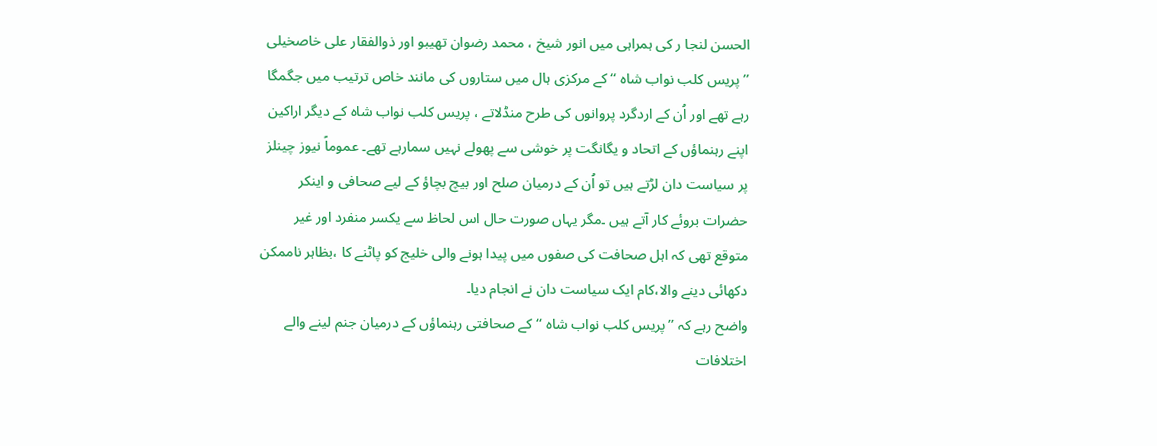الحسن لنجا ر کی ہمراہی میں انور شیخ ، محمد رضوان تھیبو اور ذوالفقار علی خاصخیلی ’’پریس کلب نواب شاہ ‘‘ کے مرکزی ہال میں ستاروں کی مانند خاص ترتیب میں جگمگا رہے تھے اور اُن کے اردگرد پروانوں کی طرح منڈلاتے ، پریس کلب نواب شاہ کے دیگر اراکین اپنے رہنماؤں کے اتحاد و یگانگت پر خوشی سے پھولے نہیں سمارہے تھے۔ عموماً نیوز چینلز پر سیاست دان لڑتے ہیں تو اُن کے درمیان صلح اور بیچ بچاؤ کے لیے صحافی و اینکر حضرات بروئے کار آتے ہیں ۔مگر یہاں صورت حال اس لحاظ سے یکسر منفرد اور غیر متوقع تھی کہ اہل صحافت کی صفوں میں پیدا ہونے والی خلیج کو پاٹنے کا ،بظاہر ناممکن دکھائی دینے والا،کام ایک سیاست دان نے انجام دیا۔
واضح رہے کہ ’’پریس کلب نواب شاہ ‘‘کے صحافتی رہنماؤں کے درمیان جنم لینے والے اختلافات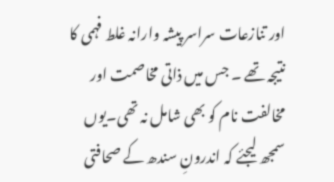اور تنازعات سراسر پیشہ وارانہ غلط فہمی کا نتیجہ تھے ۔ جس میں ذاتی مخاصمت اور مخالفت نام کو بھی شامل نہ تھی۔یوں سمجھ لیجئے کہ اندرونِ سندھ کے صحافتی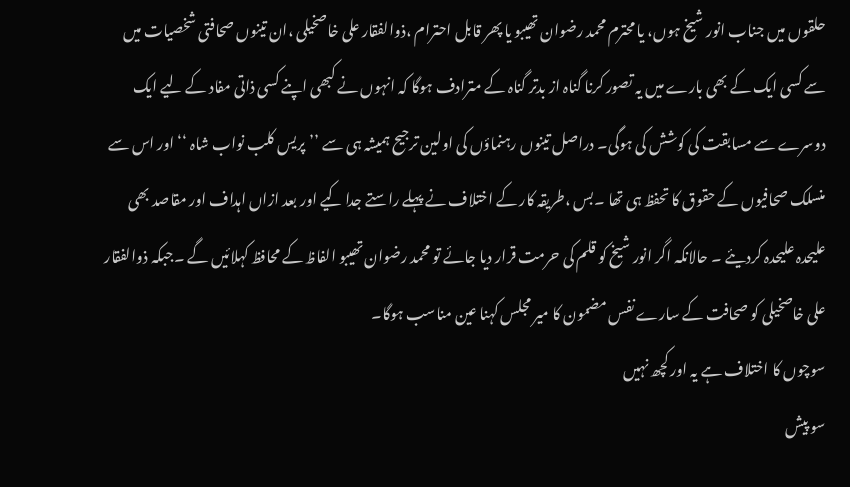حلقوں میں جناب انور شیخ ہوں، یا محترم محمد رضوان تھیبو یا پھر قابل احترام ،ذوالفقار علی خاصخیلی ،ان تینوں صحافتی شخصیات میں سے کسی ایک کے بھی بارے میں یہ تصور کرنا گناہ از بدتر گناہ کے مترادف ہوگا کہ انہوں نے کبھی اپنے کسی ذاتی مفاد کے لیے ایک دوسرے سے مسابقت کی کوشش کی ہوگی۔ دراصل تینوں رہنماؤں کی اولین ترجیح ہمیشہ ہی سے ’’پریس کلب نواب شاہ ‘‘ اور اس سے منسلک صحافیوں کے حقوق کا تحفظ ہی تھا ۔بس ،طریقہ کار کے اختلاف نے پہلے راستے جدا کیے اور بعد ازاں اہداف اور مقاصد بھی علیحدہ علیحدہ کردیئے ۔ حالانکہ اگر انور شیخ کو قلم کی حرمت قرار دیا جائے تو محمد رضوان تھیبو الفاظ کے محافظ کہلائیں گے ۔جبکہ ذوالفقار علی خاصخیلی کو صحافت کے سارے نفس مضمون کا میر مجلس کہنا عین مناسب ہوگا۔
سوچوں کا اختلاف ہے یہ اور کچھ نہیں
سو پیش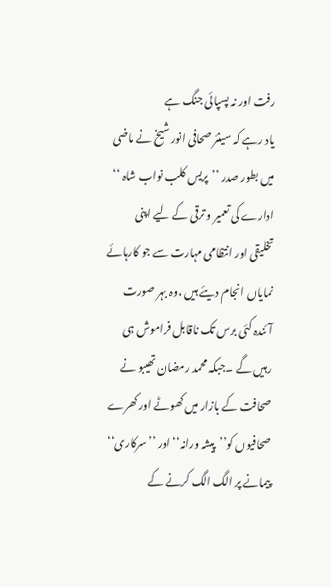رفت اور نہ پسپائی جنگ ہے
یاد رہے کہ سینئر صحافی انور شیخ نے ماضی میں بطور صدر ’’پریس کلب نواب شاہ ‘‘ ادارے کی تعمیر و ترقی کے لیے اپنی تخلیقی اور انتظامی مہارت سے جو کارہائے نمایاں انجام دیئے ہیں ،وہ بہر صورت آئندہ کئی برس تک ناقابل فراموش ہی رہیں گے ۔جبکہ محمد رمضان تھیبو نے صحافت کے بازار میں کھوٹے اور کھرے صحافیوں کو’’پیشہ ورانہ‘‘ اور ’’سرکاری‘‘ پیمانے پر الگ الگ کرنے کے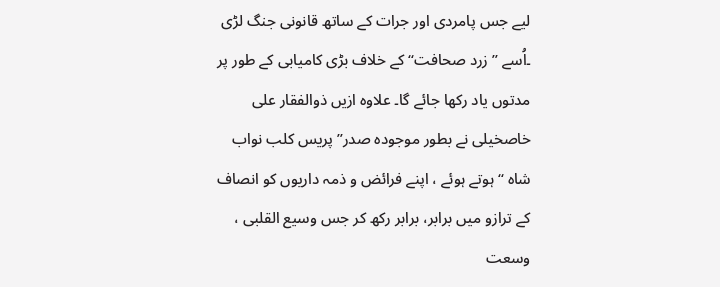لیے جس پامردی اور جرات کے ساتھ قانونی جنگ لڑی ۔اُسے ’’زرد صحافت‘‘ کے خلاف بڑی کامیابی کے طور پر مدتوں یاد رکھا جائے گا۔ علاوہ ازیں ذوالفقار علی خاصخیلی نے بطور موجودہ صدر’’ پریس کلب نواب شاہ ‘‘ ہوتے ہوئے ، اپنے فرائض و ذمہ داریوں کو انصاف کے ترازو میں برابر، برابر رکھ کر جس وسیع القلبی ، وسعت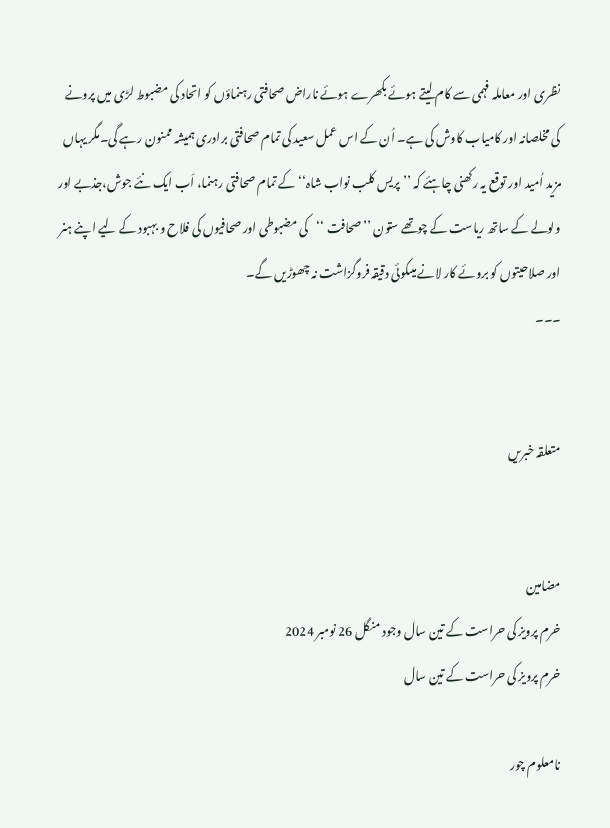نظری اور معاملہ فہمی سے کام لیتے ہوئے بکھرے ہوئے ناراض صحافتی رہنماؤں کو اتحاد کی مضبوط لڑی میں پرونے کی مخلصانہ اور کامیاب کاوش کی ہے۔ اُن کے اس عمل سعید کی تمام صحافتی برادری ہمیشہ ممنون رہے گی۔مگر یہاں مزید اُمید اور توقع یہ رکھنی چاہئے کہ ’’پریس کلب نواب شاہ‘‘ کے تمام صحافتی رہنما، اَب ایک نئے جوش،جذبے اور ولولے کے ساتھ ریاست کے چوتھے ستون ’’صحافت ‘‘کی مضبوطی اور صحافیوں کی فلاح و بہبود کے لیے اپنے ہنر اور صلاحیتوں کو بروئے کار لانے میںکوئی دقیقہ فروگزاشت نہ چھوڑیں گے۔
۔۔۔


متعلقہ خبریں


مضامین
خرم پرویز کی حراست کے تین سال وجود منگل 26 نومبر 2024
خرم پرویز کی حراست کے تین سال

نامعلوم چور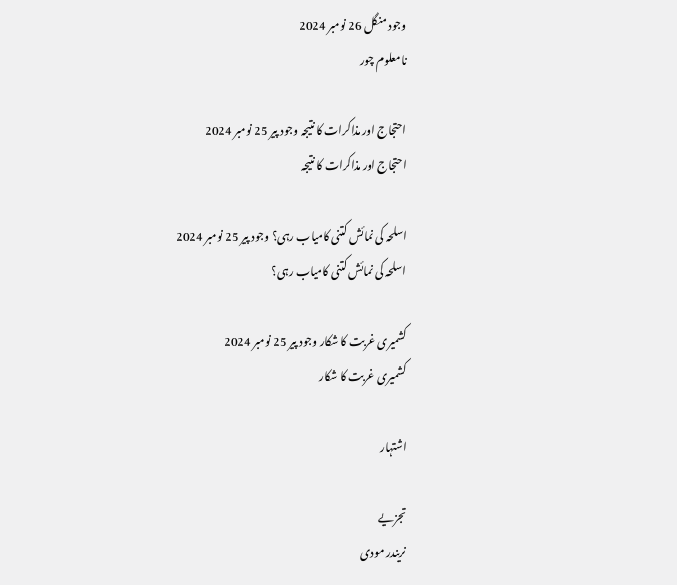وجود منگل 26 نومبر 2024
نامعلوم چور

احتجاج اور مذاکرات کا نتیجہ وجود پیر 25 نومبر 2024
احتجاج اور مذاکرات کا نتیجہ

اسلحہ کی نمائش کتنی کامیاب رہی؟ وجود پیر 25 نومبر 2024
اسلحہ کی نمائش کتنی کامیاب رہی؟

کشمیری غربت کا شکار وجود پیر 25 نومبر 2024
کشمیری غربت کا شکار

اشتہار

تجزیے
نریندر مودی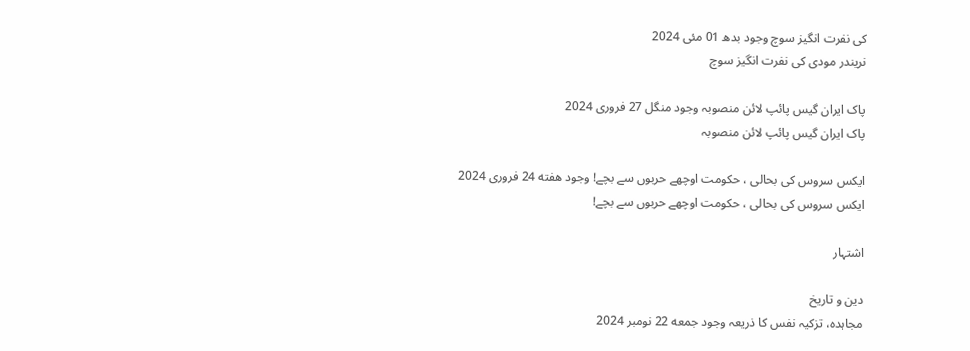کی نفرت انگیز سوچ وجود بدھ 01 مئی 2024
نریندر مودی کی نفرت انگیز سوچ

پاک ایران گیس پائپ لائن منصوبہ وجود منگل 27 فروری 2024
پاک ایران گیس پائپ لائن منصوبہ

ایکس سروس کی بحالی ، حکومت اوچھے حربوں سے بچے! وجود هفته 24 فروری 2024
ایکس سروس کی بحالی ، حکومت اوچھے حربوں سے بچے!

اشتہار

دین و تاریخ
مجاہدہ، تزکیہ نفس کا ذریعہ وجود جمعه 22 نومبر 2024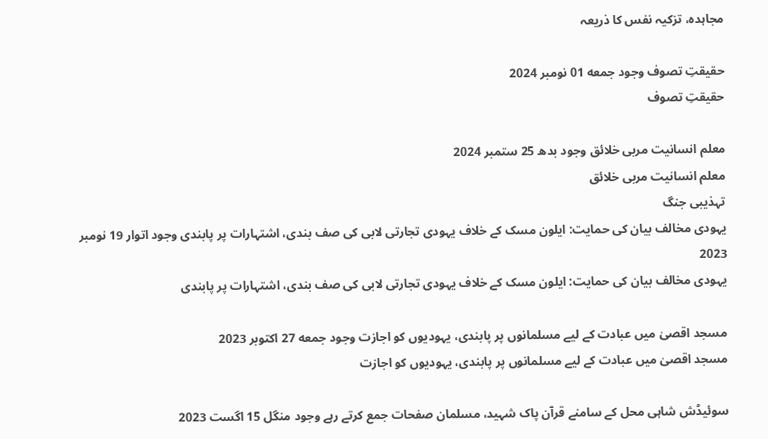مجاہدہ، تزکیہ نفس کا ذریعہ

حقیقتِ تصوف وجود جمعه 01 نومبر 2024
حقیقتِ تصوف

معلم انسانیت مربی خلائق وجود بدھ 25 ستمبر 2024
معلم انسانیت مربی خلائق
تہذیبی جنگ
یہودی مخالف بیان کی حمایت: ایلون مسک کے خلاف یہودی تجارتی لابی کی صف بندی، اشتہارات پر پابندی وجود اتوار 19 نومبر 2023
یہودی مخالف بیان کی حمایت: ایلون مسک کے خلاف یہودی تجارتی لابی کی صف بندی، اشتہارات پر پابندی

مسجد اقصیٰ میں عبادت کے لیے مسلمانوں پر پابندی، یہودیوں کو اجازت وجود جمعه 27 اکتوبر 2023
مسجد اقصیٰ میں عبادت کے لیے مسلمانوں پر پابندی، یہودیوں کو اجازت

سوئیڈش شاہی محل کے سامنے قرآن پاک شہید، مسلمان صفحات جمع کرتے رہے وجود منگل 15 اگست 2023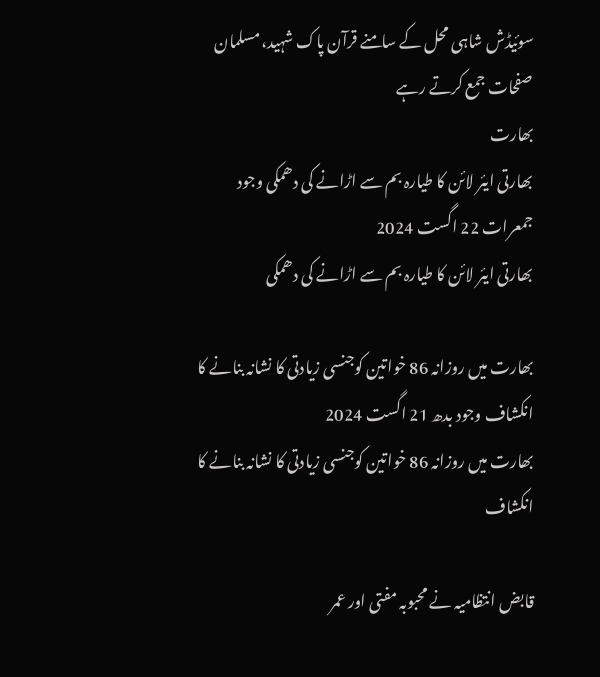سوئیڈش شاہی محل کے سامنے قرآن پاک شہید، مسلمان صفحات جمع کرتے رہے
بھارت
بھارتی ایئر لائن کا طیارہ بم سے اڑانے کی دھمکی وجود جمعرات 22 اگست 2024
بھارتی ایئر لائن کا طیارہ بم سے اڑانے کی دھمکی

بھارت میں روزانہ 86 خواتین کوجنسی زیادتی کا نشانہ بنانے کا انکشاف وجود بدھ 21 اگست 2024
بھارت میں روزانہ 86 خواتین کوجنسی زیادتی کا نشانہ بنانے کا انکشاف

قابض انتظامیہ نے محبوبہ مفتی اور عمر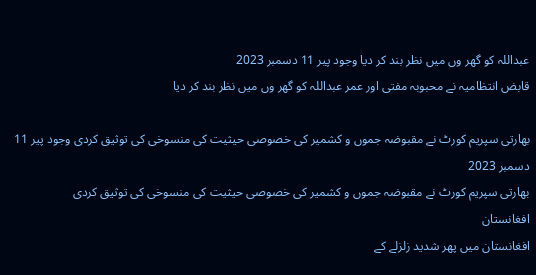عبداللہ کو گھر وں میں نظر بند کر دیا وجود پیر 11 دسمبر 2023
قابض انتظامیہ نے محبوبہ مفتی اور عمر عبداللہ کو گھر وں میں نظر بند کر دیا

بھارتی سپریم کورٹ نے مقبوضہ جموں و کشمیر کی خصوصی حیثیت کی منسوخی کی توثیق کردی وجود پیر 11 دسمبر 2023
بھارتی سپریم کورٹ نے مقبوضہ جموں و کشمیر کی خصوصی حیثیت کی منسوخی کی توثیق کردی
افغانستان
افغانستان میں پھر شدید زلزلے کے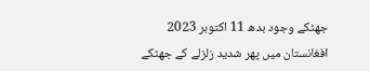جھٹکے وجود بدھ 11 اکتوبر 2023
افغانستان میں پھر شدید زلزلے کے جھٹکے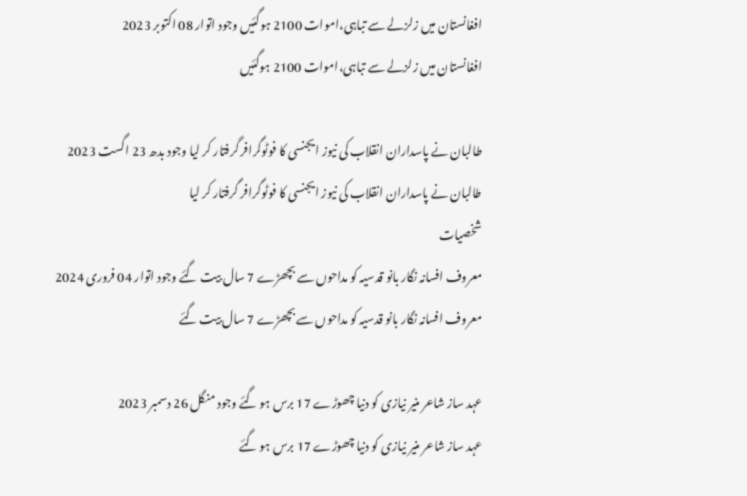افغانستان میں زلزلے سے تباہی،اموات 2100 ہوگئیں وجود اتوار 08 اکتوبر 2023
افغانستان میں زلزلے سے تباہی،اموات 2100 ہوگئیں

طالبان نے پاسداران انقلاب کی نیوز ایجنسی کا فوٹوگرافر گرفتار کر لیا وجود بدھ 23 اگست 2023
طالبان نے پاسداران انقلاب کی نیوز ایجنسی کا فوٹوگرافر گرفتار کر لیا
شخصیات
معروف افسانہ نگار بانو قدسیہ کو مداحوں سے بچھڑے 7 سال بیت گئے وجود اتوار 04 فروری 2024
معروف افسانہ نگار بانو قدسیہ کو مداحوں سے بچھڑے 7 سال بیت گئے

عہد ساز شاعر منیر نیازی کو دنیا چھوڑے 17 برس ہو گئے وجود منگل 26 دسمبر 2023
عہد ساز شاعر منیر نیازی کو دنیا چھوڑے 17 برس ہو گئے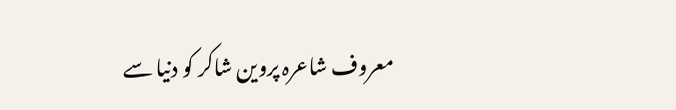معروف شاعرہ پروین شاکر کو دنیا سے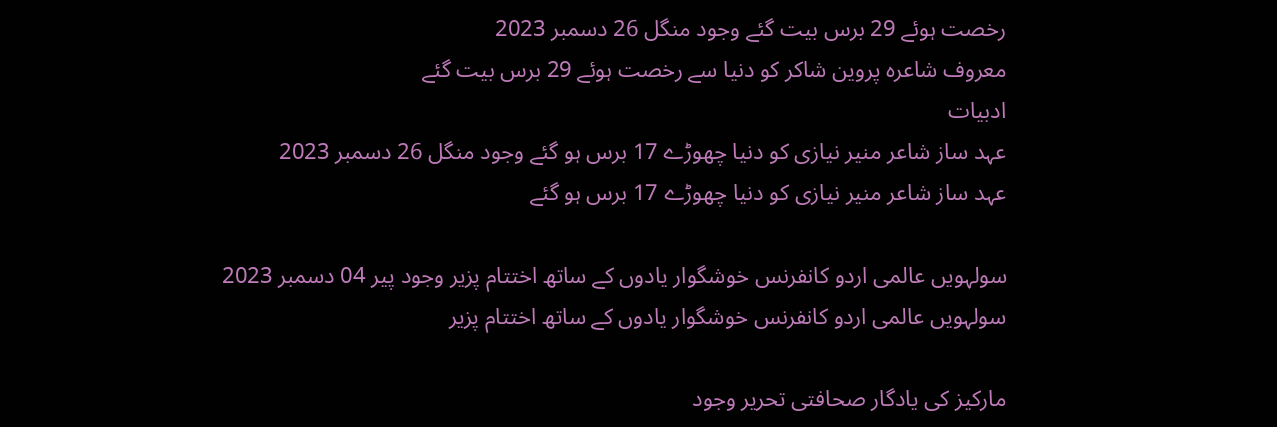رخصت ہوئے 29 برس بیت گئے وجود منگل 26 دسمبر 2023
معروف شاعرہ پروین شاکر کو دنیا سے رخصت ہوئے 29 برس بیت گئے
ادبیات
عہد ساز شاعر منیر نیازی کو دنیا چھوڑے 17 برس ہو گئے وجود منگل 26 دسمبر 2023
عہد ساز شاعر منیر نیازی کو دنیا چھوڑے 17 برس ہو گئے

سولہویں عالمی اردو کانفرنس خوشگوار یادوں کے ساتھ اختتام پزیر وجود پیر 04 دسمبر 2023
سولہویں عالمی اردو کانفرنس خوشگوار یادوں کے ساتھ اختتام پزیر

مارکیز کی یادگار صحافتی تحریر وجود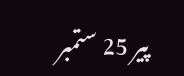پیر 25 ستمبر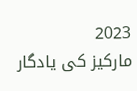2023
مارکیز کی یادگار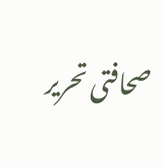صحافتی تحریر